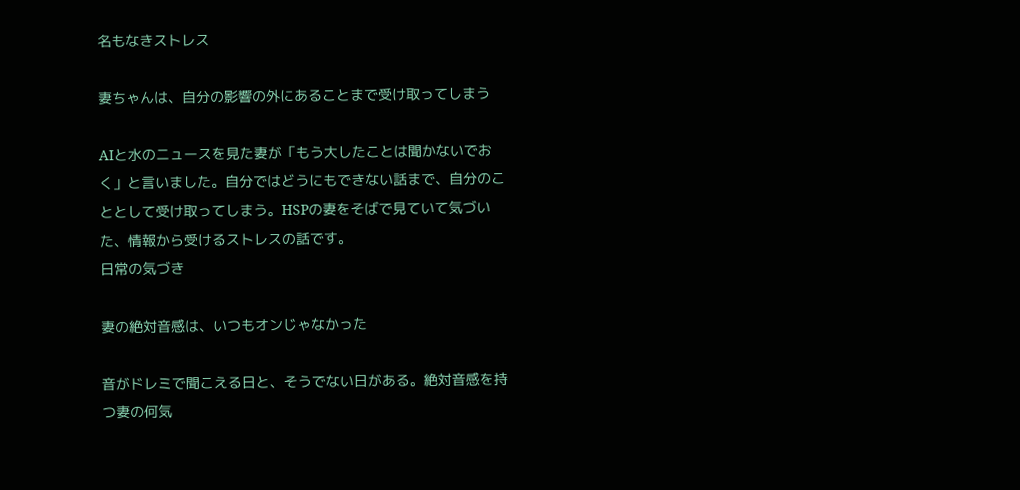名もなきストレス

妻ちゃんは、自分の影響の外にあることまで受け取ってしまう

AIと水のニュースを見た妻が「もう大したことは聞かないでおく」と言いました。自分ではどうにもできない話まで、自分のこととして受け取ってしまう。HSPの妻をそばで見ていて気づいた、情報から受けるストレスの話です。
日常の気づき

妻の絶対音感は、いつもオンじゃなかった

音がドレミで聞こえる日と、そうでない日がある。絶対音感を持つ妻の何気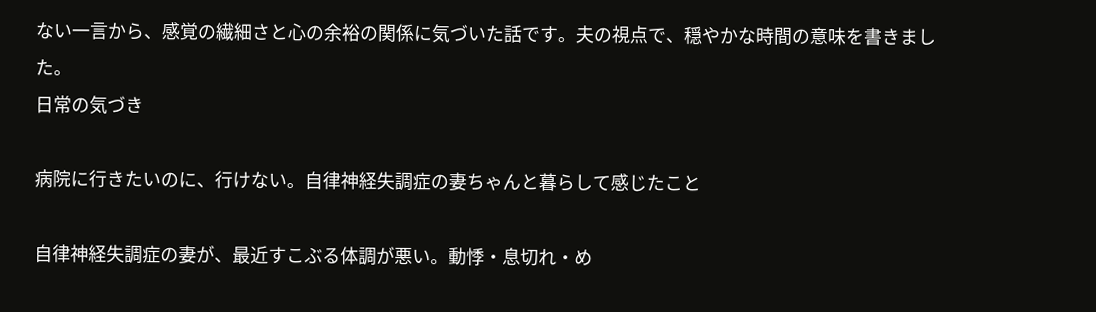ない一言から、感覚の繊細さと心の余裕の関係に気づいた話です。夫の視点で、穏やかな時間の意味を書きました。
日常の気づき

病院に行きたいのに、行けない。自律神経失調症の妻ちゃんと暮らして感じたこと

自律神経失調症の妻が、最近すこぶる体調が悪い。動悸・息切れ・め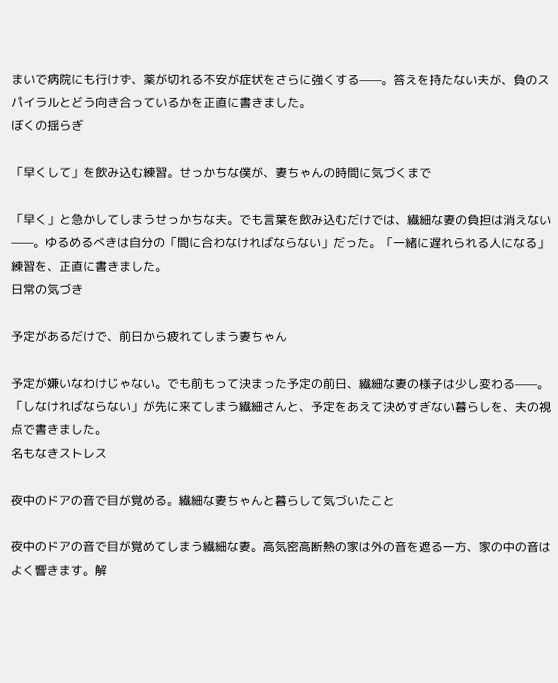まいで病院にも行けず、薬が切れる不安が症状をさらに強くする——。答えを持たない夫が、負のスパイラルとどう向き合っているかを正直に書きました。
ぼくの揺らぎ

「早くして」を飲み込む練習。せっかちな僕が、妻ちゃんの時間に気づくまで

「早く」と急かしてしまうせっかちな夫。でも言葉を飲み込むだけでは、繊細な妻の負担は消えない——。ゆるめるべきは自分の「間に合わなければならない」だった。「一緒に遅れられる人になる」練習を、正直に書きました。
日常の気づき

予定があるだけで、前日から疲れてしまう妻ちゃん

予定が嫌いなわけじゃない。でも前もって決まった予定の前日、繊細な妻の様子は少し変わる——。「しなければならない」が先に来てしまう繊細さんと、予定をあえて決めすぎない暮らしを、夫の視点で書きました。
名もなきストレス

夜中のドアの音で目が覚める。繊細な妻ちゃんと暮らして気づいたこと

夜中のドアの音で目が覚めてしまう繊細な妻。高気密高断熱の家は外の音を遮る一方、家の中の音はよく響きます。解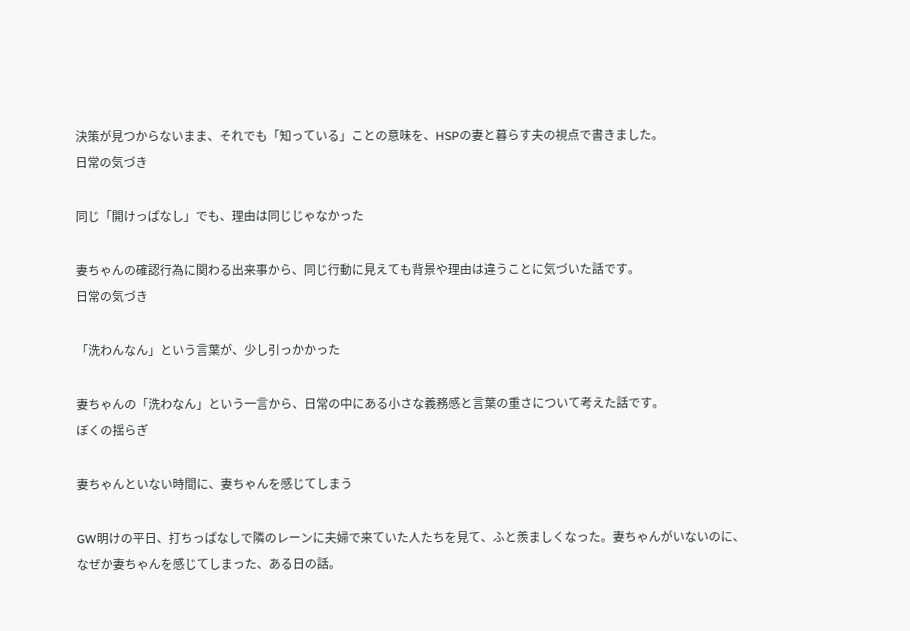決策が見つからないまま、それでも「知っている」ことの意味を、HSPの妻と暮らす夫の視点で書きました。
日常の気づき

同じ「開けっぱなし」でも、理由は同じじゃなかった

妻ちゃんの確認行為に関わる出来事から、同じ行動に見えても背景や理由は違うことに気づいた話です。
日常の気づき

「洗わんなん」という言葉が、少し引っかかった

妻ちゃんの「洗わなん」という一言から、日常の中にある小さな義務感と言葉の重さについて考えた話です。
ぼくの揺らぎ

妻ちゃんといない時間に、妻ちゃんを感じてしまう

GW明けの平日、打ちっぱなしで隣のレーンに夫婦で来ていた人たちを見て、ふと羨ましくなった。妻ちゃんがいないのに、なぜか妻ちゃんを感じてしまった、ある日の話。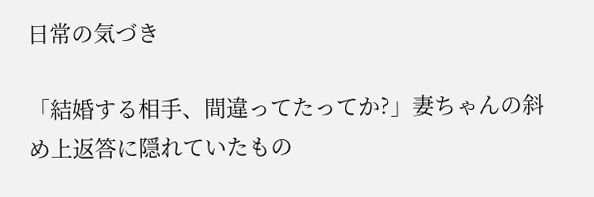日常の気づき

「結婚する相手、間違ってたってか?」妻ちゃんの斜め上返答に隠れていたもの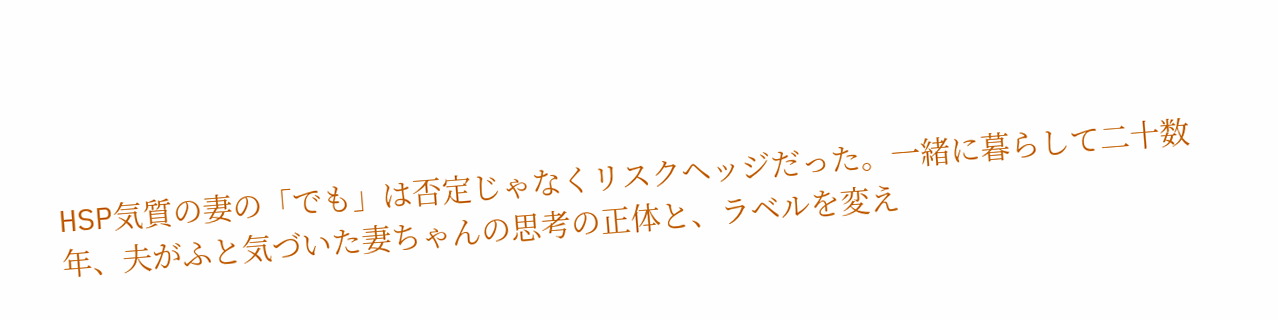HSP気質の妻の「でも」は否定じゃなくリスクヘッジだった。一緒に暮らして二十数年、夫がふと気づいた妻ちゃんの思考の正体と、ラベルを変え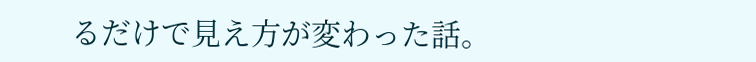るだけで見え方が変わった話。